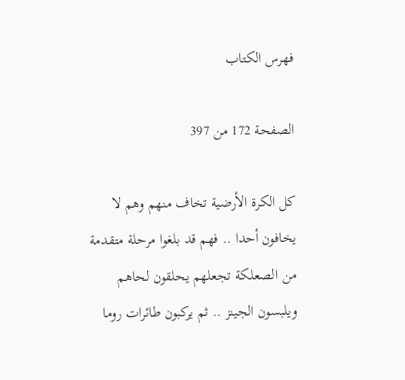فهرس الكتاب

الصفحة 172 من 397

كل الكرة الأرضية تخاف منهم وهم لا يخافون أحدا .. فهم قد بلغوا مرحلة متقدمة من الصعلكة تجعلهم يحلقون لحاهم ويلبسون الجينز .. ثم يركبون طائرات روما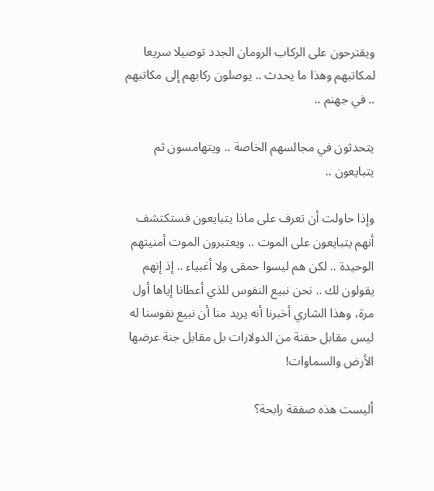ويقترحون على الركاب الرومان الجدد توصيلا سريعا لمكاتبهم وهذا ما يحدث .. يوصلون ركابهم إلى مكاتبهم .. في جهنم ..

يتحدثون في مجالسهم الخاصة .. ويتهامسون ثم يتبايعون ..

وإذا حاولت أن تعرف على ماذا يتبايعون فستكتشف أنهم يتبايعون على الموت .. ويعتبرون الموت أمنيتهم الوحيدة .. لكن هم ليسوا حمقى ولا أغبياء .. إذ إنهم يقولون لك .. نحن نبيع النفوس للذي أعطانا إياها أول مرة، وهذا الشاري أخبرنا أنه يريد منا أن نبيع نفوسنا له ليس مقابل حفنة من الدولارات بل مقابل جنة عرضها الأرض والسماوات!

أليست هذه صفقة رابحة؟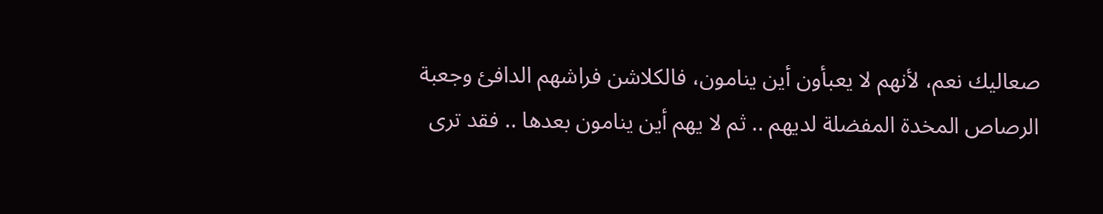صعاليك نعم، لأنهم لا يعبأون أين ينامون، فالكلاشن فراشهم الدافئ وجعبة الرصاص المخدة المفضلة لديهم .. ثم لا يهم أين ينامون بعدها .. فقد ترى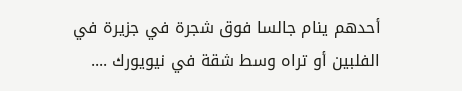أحدهم ينام جالسا فوق شجرة في جزيرة في الفلبين أو تراه وسط شقة في نيويورك ....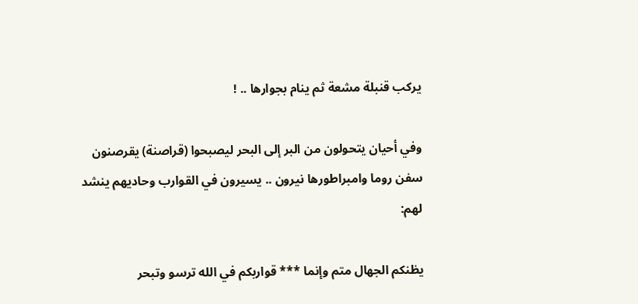يركب قنبلة مشعة ثم ينام بجوارها .. !

وفي أحيان يتحولون من البر إلى البحر ليصبحوا (قراصنة) يقرصنون سفن روما وامبراطورها نيرون .. يسيرون في القوارب وحاديهم ينشد لهم:

يظنكم الجهال متم وإنما *** قواربكم في الله ترسو وتبحر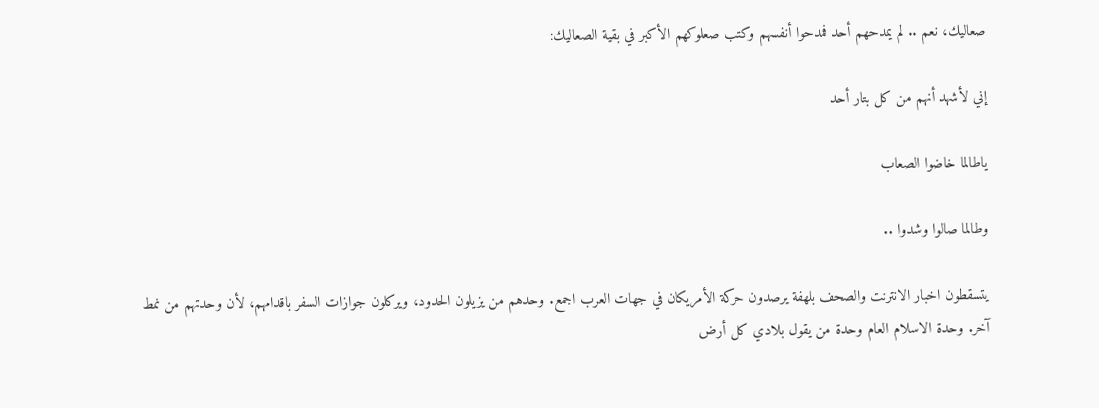صعاليك، نعم .. لم يمدحهم أحد فمدحوا أنفسهم وكتب صعلوكهم الأكبر في بقية الصعاليك:

إني لأشهد أنهم من كل بتار أحد

ياطالما خاضوا الصعاب

وطالما صالوا وشدوا ..

يتسقطون اخبار الانترنت والصحف بلهفة يرصدون حركة الأمريكان في جهات العرب اجمع. وحدهم من يزيلون الحدود، ويركلون جوازات السفر باقدامهم، لأن وحدتهم من نمط آخر. وحدة الاسلام العام وحدة من يقول بلادي كل أرض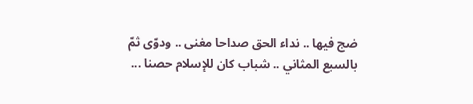ضج فيها .. نداء الحق صداحا مغنى .. ودوّى ثمّ بالسبع المثاني .. شباب كان للإسلام حصنا ...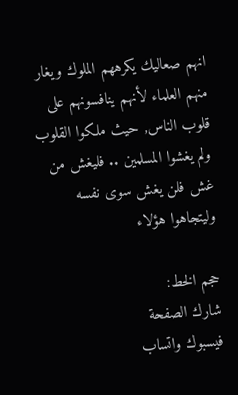انهم صعاليك يكرههم الملوك ويغار منهم العلماء لأنهم ينافسونهم على قلوب الناس, حيث ملكوا القلوب ولم يغشوا المسلمين .. فليغش من غش فلن يغش سوى نفسه وليتجاهوا هؤلاء

حجم الخط:
شارك الصفحة
فيسبوك واتساب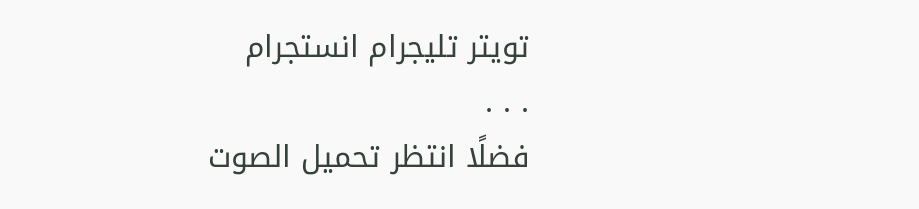تويتر تليجرام انستجرام
. . .
فضلًا انتظر تحميل الصوت